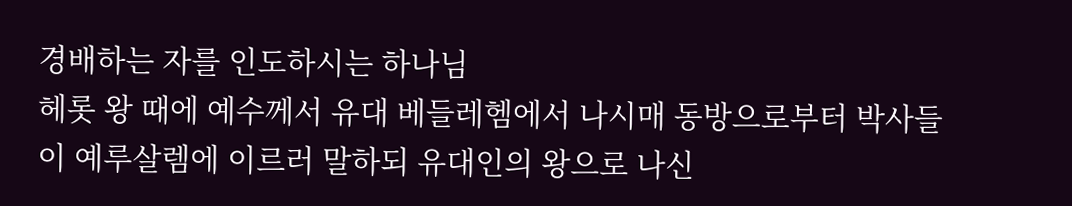경배하는 자를 인도하시는 하나님
헤롯 왕 때에 예수께서 유대 베들레헴에서 나시매 동방으로부터 박사들이 예루살렘에 이르러 말하되 유대인의 왕으로 나신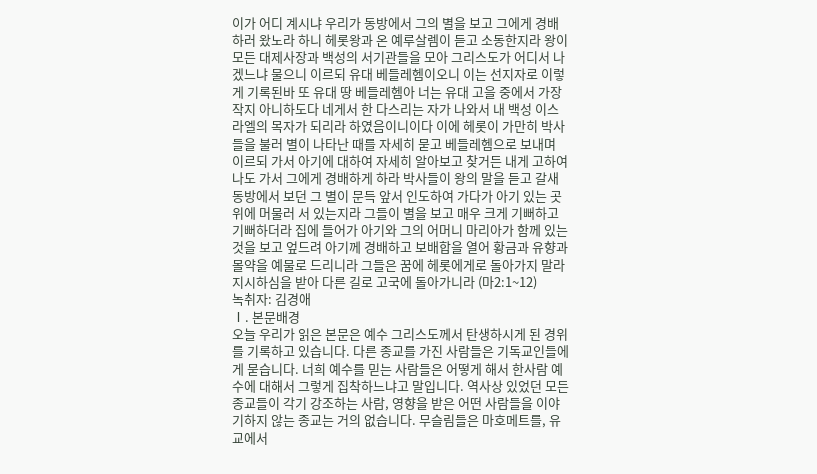이가 어디 계시냐 우리가 동방에서 그의 별을 보고 그에게 경배하러 왔노라 하니 헤롯왕과 온 예루살렘이 듣고 소동한지라 왕이 모든 대제사장과 백성의 서기관들을 모아 그리스도가 어디서 나겠느냐 물으니 이르되 유대 베들레헴이오니 이는 선지자로 이렇게 기록된바 또 유대 땅 베들레헴아 너는 유대 고을 중에서 가장 작지 아니하도다 네게서 한 다스리는 자가 나와서 내 백성 이스라엘의 목자가 되리라 하였음이니이다 이에 헤롯이 가만히 박사들을 불러 별이 나타난 때를 자세히 묻고 베들레헴으로 보내며 이르되 가서 아기에 대하여 자세히 알아보고 찾거든 내게 고하여 나도 가서 그에게 경배하게 하라 박사들이 왕의 말을 듣고 갈새 동방에서 보던 그 별이 문득 앞서 인도하여 가다가 아기 있는 곳 위에 머물러 서 있는지라 그들이 별을 보고 매우 크게 기뻐하고 기뻐하더라 집에 들어가 아기와 그의 어머니 마리아가 함께 있는 것을 보고 엎드려 아기께 경배하고 보배합을 열어 황금과 유향과 몰약을 예물로 드리니라 그들은 꿈에 헤롯에게로 돌아가지 말라 지시하심을 받아 다른 길로 고국에 돌아가니라 (마2:1~12)
녹취자: 김경애
Ⅰ. 본문배경
오늘 우리가 읽은 본문은 예수 그리스도께서 탄생하시게 된 경위를 기록하고 있습니다. 다른 종교를 가진 사람들은 기독교인들에게 묻습니다. 너희 예수를 믿는 사람들은 어떻게 해서 한사람 예수에 대해서 그렇게 집착하느냐고 말입니다. 역사상 있었던 모든 종교들이 각기 강조하는 사람, 영향을 받은 어떤 사람들을 이야기하지 않는 종교는 거의 없습니다. 무슬림들은 마호메트를, 유교에서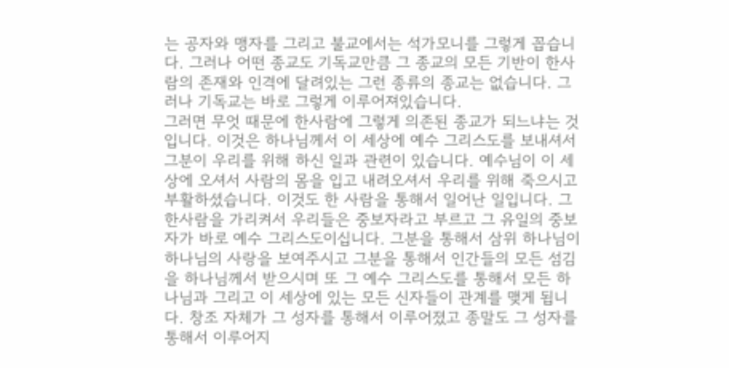는 공자와 맹자를 그리고 불교에서는 석가모니를 그렇게 꼽습니다. 그러나 어떤 종교도 기독교만큼 그 종교의 모든 기반이 한사람의 존재와 인격에 달려있는 그런 종류의 종교는 없습니다. 그러나 기독교는 바로 그렇게 이루어져있습니다.
그러면 무엇 때문에 한사람에 그렇게 의존된 종교가 되느냐는 것입니다. 이것은 하나님께서 이 세상에 예수 그리스도를 보내셔서 그분이 우리를 위해 하신 일과 관련이 있습니다. 예수님이 이 세상에 오셔서 사람의 몸을 입고 내려오셔서 우리를 위해 죽으시고 부활하셨습니다. 이것도 한 사람을 통해서 일어난 일입니다. 그 한사람을 가리켜서 우리들은 중보자라고 부르고 그 유일의 중보자가 바로 예수 그리스도이십니다. 그분을 통해서 삼위 하나님이 하나님의 사랑을 보여주시고 그분을 통해서 인간들의 모든 섬김을 하나님께서 받으시며 또 그 예수 그리스도를 통해서 모든 하나님과 그리고 이 세상에 있는 모든 신자들이 관계를 맺게 됩니다. 창조 자체가 그 성자를 통해서 이루어졌고 종말도 그 성자를 통해서 이루어지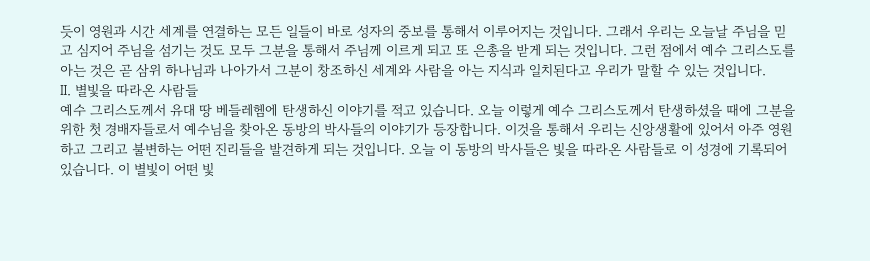듯이 영원과 시간 세계를 연결하는 모든 일들이 바로 성자의 중보를 통해서 이루어지는 것입니다. 그래서 우리는 오늘날 주님을 믿고 심지어 주님을 섬기는 것도 모두 그분을 통해서 주님께 이르게 되고 또 은총을 받게 되는 것입니다. 그런 점에서 예수 그리스도를 아는 것은 곧 삼위 하나님과 나아가서 그분이 창조하신 세계와 사람을 아는 지식과 일치된다고 우리가 말할 수 있는 것입니다.
Ⅱ. 별빛을 따라온 사람들
예수 그리스도께서 유대 땅 베들레헴에 탄생하신 이야기를 적고 있습니다. 오늘 이렇게 예수 그리스도께서 탄생하셨을 때에 그분을 위한 첫 경배자들로서 예수님을 찾아온 동방의 박사들의 이야기가 등장합니다. 이것을 통해서 우리는 신앙생활에 있어서 아주 영원하고 그리고 불변하는 어떤 진리들을 발견하게 되는 것입니다. 오늘 이 동방의 박사들은 빛을 따라온 사람들로 이 성경에 기록되어 있습니다. 이 별빛이 어떤 빛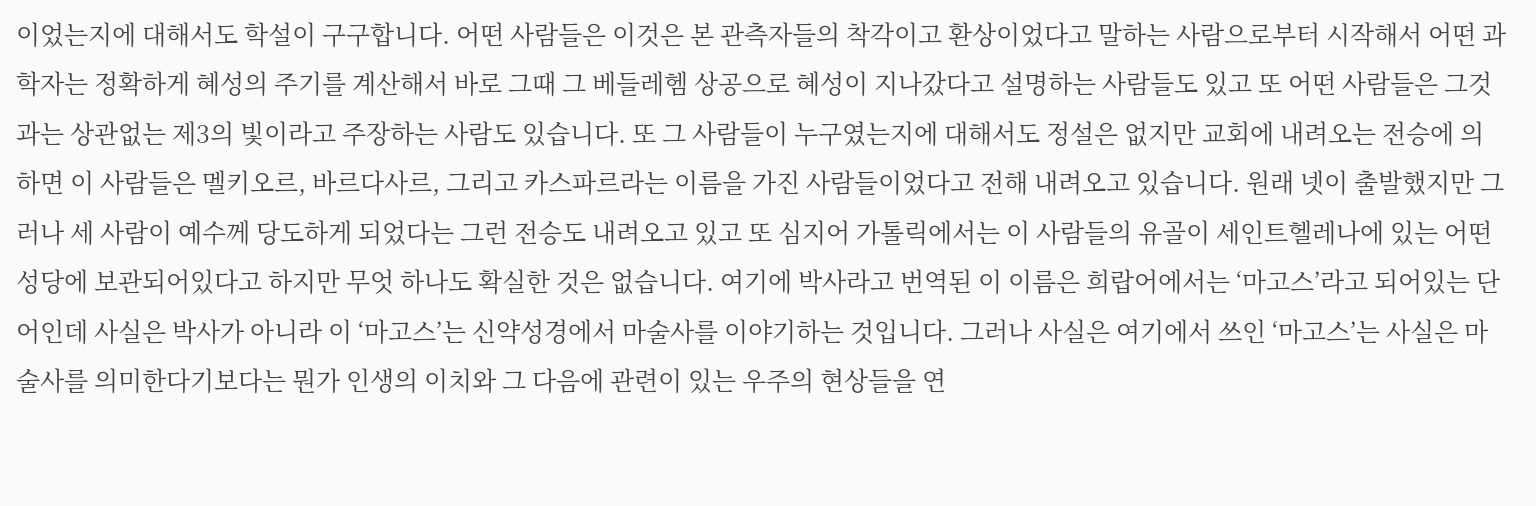이었는지에 대해서도 학설이 구구합니다. 어떤 사람들은 이것은 본 관측자들의 착각이고 환상이었다고 말하는 사람으로부터 시작해서 어떤 과학자는 정확하게 혜성의 주기를 계산해서 바로 그때 그 베들레헴 상공으로 혜성이 지나갔다고 설명하는 사람들도 있고 또 어떤 사람들은 그것과는 상관없는 제3의 빛이라고 주장하는 사람도 있습니다. 또 그 사람들이 누구였는지에 대해서도 정설은 없지만 교회에 내려오는 전승에 의하면 이 사람들은 멜키오르, 바르다사르, 그리고 카스파르라는 이름을 가진 사람들이었다고 전해 내려오고 있습니다. 원래 넷이 출발했지만 그러나 세 사람이 예수께 당도하게 되었다는 그런 전승도 내려오고 있고 또 심지어 가톨릭에서는 이 사람들의 유골이 세인트헬레나에 있는 어떤 성당에 보관되어있다고 하지만 무엇 하나도 확실한 것은 없습니다. 여기에 박사라고 번역된 이 이름은 희랍어에서는 ‘마고스’라고 되어있는 단어인데 사실은 박사가 아니라 이 ‘마고스’는 신약성경에서 마술사를 이야기하는 것입니다. 그러나 사실은 여기에서 쓰인 ‘마고스’는 사실은 마술사를 의미한다기보다는 뭔가 인생의 이치와 그 다음에 관련이 있는 우주의 현상들을 연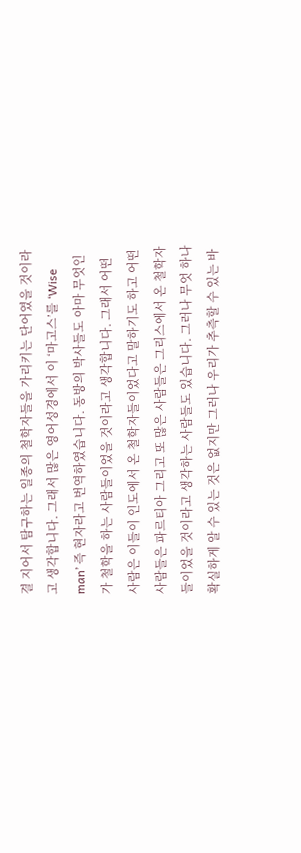결 지어서 탐구하는 일종의 철학자들을 가리키는 단어였을 것이라고 생각합니다. 그래서 많은 영어성경에서 이 ‘마고스’를 ‘Wise man’ 즉 현자라고 번역하였습니다. 동방의 박사들도 아마 무엇인가 철학을 하는 사람들이었을 것이라고 생각합니다. 그래서 어떤 사람은 이들이 인도에서 온 철학자들이었다고 말하기도 하고 어떤 사람들은 파르티아 그리고 또 많은 사람들은 그리스에서 온 철학자들이었을 것이라고 생각하는 사람들도 있습니다. 그러나 무엇 하나 확실하게 알 수 있는 것은 없지만 그러나 우리가 추측할 수 있는 바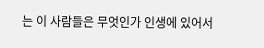는 이 사람들은 무엇인가 인생에 있어서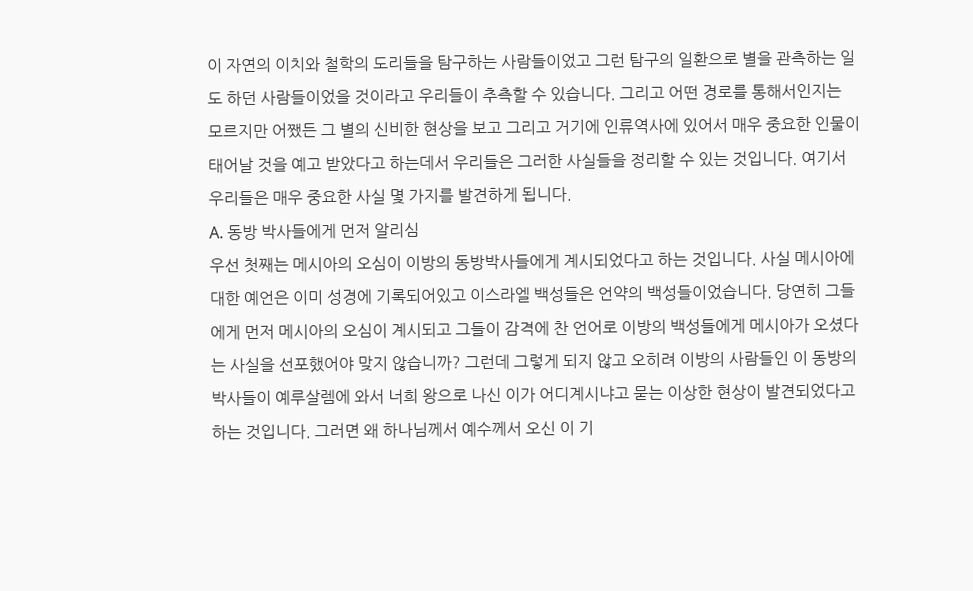이 자연의 이치와 철학의 도리들을 탐구하는 사람들이었고 그런 탐구의 일환으로 별을 관측하는 일도 하던 사람들이었을 것이라고 우리들이 추측할 수 있습니다. 그리고 어떤 경로를 통해서인지는 모르지만 어쨌든 그 별의 신비한 현상을 보고 그리고 거기에 인류역사에 있어서 매우 중요한 인물이 태어날 것을 예고 받았다고 하는데서 우리들은 그러한 사실들을 정리할 수 있는 것입니다. 여기서 우리들은 매우 중요한 사실 몇 가지를 발견하게 됩니다.
A. 동방 박사들에게 먼저 알리심
우선 첫째는 메시아의 오심이 이방의 동방박사들에게 계시되었다고 하는 것입니다. 사실 메시아에 대한 예언은 이미 성경에 기록되어있고 이스라엘 백성들은 언약의 백성들이었습니다. 당연히 그들에게 먼저 메시아의 오심이 계시되고 그들이 감격에 찬 언어로 이방의 백성들에게 메시아가 오셨다는 사실을 선포했어야 맞지 않습니까? 그런데 그렇게 되지 않고 오히려 이방의 사람들인 이 동방의 박사들이 예루살렘에 와서 너희 왕으로 나신 이가 어디계시냐고 묻는 이상한 현상이 발견되었다고 하는 것입니다. 그러면 왜 하나님께서 예수께서 오신 이 기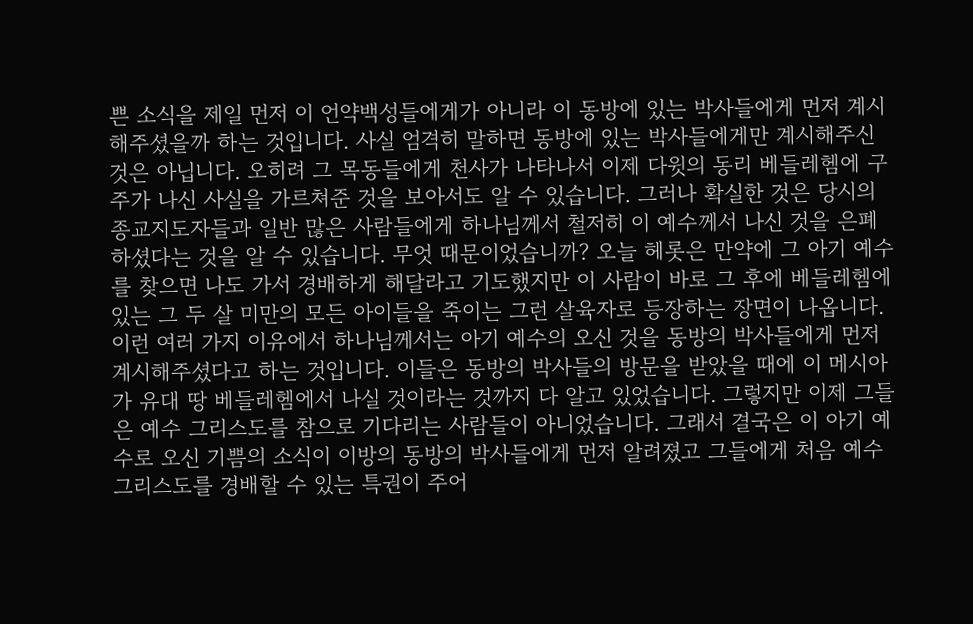쁜 소식을 제일 먼저 이 언약백성들에게가 아니라 이 동방에 있는 박사들에게 먼저 계시해주셨을까 하는 것입니다. 사실 엄격히 말하면 동방에 있는 박사들에게만 계시해주신 것은 아닙니다. 오히려 그 목동들에게 천사가 나타나서 이제 다윗의 동리 베들레헴에 구주가 나신 사실을 가르쳐준 것을 보아서도 알 수 있습니다. 그러나 확실한 것은 당시의 종교지도자들과 일반 많은 사람들에게 하나님께서 철저히 이 예수께서 나신 것을 은폐하셨다는 것을 알 수 있습니다. 무엇 때문이었습니까? 오늘 헤롯은 만약에 그 아기 예수를 찾으면 나도 가서 경배하게 해달라고 기도했지만 이 사람이 바로 그 후에 베들레헴에 있는 그 두 살 미만의 모든 아이들을 죽이는 그런 살육자로 등장하는 장면이 나옵니다. 이런 여러 가지 이유에서 하나님께서는 아기 예수의 오신 것을 동방의 박사들에게 먼저 계시해주셨다고 하는 것입니다. 이들은 동방의 박사들의 방문을 받았을 때에 이 메시아가 유대 땅 베들레헴에서 나실 것이라는 것까지 다 알고 있었습니다. 그렇지만 이제 그들은 예수 그리스도를 참으로 기다리는 사람들이 아니었습니다. 그래서 결국은 이 아기 예수로 오신 기쁨의 소식이 이방의 동방의 박사들에게 먼저 알려졌고 그들에게 처음 예수 그리스도를 경배할 수 있는 특권이 주어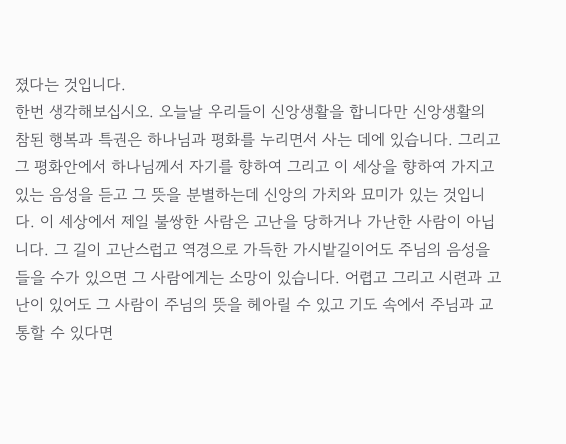졌다는 것입니다.
한번 생각해보십시오. 오늘날 우리들이 신앙생활을 합니다만 신앙생활의 참된 행복과 특권은 하나님과 평화를 누리면서 사는 데에 있습니다. 그리고 그 평화안에서 하나님께서 자기를 향하여 그리고 이 세상을 향하여 가지고 있는 음성을 듣고 그 뜻을 분별하는데 신앙의 가치와 묘미가 있는 것입니다. 이 세상에서 제일 불쌍한 사람은 고난을 당하거나 가난한 사람이 아닙니다. 그 길이 고난스럽고 역경으로 가득한 가시밭길이어도 주님의 음성을 들을 수가 있으면 그 사람에게는 소망이 있습니다. 어렵고 그리고 시련과 고난이 있어도 그 사람이 주님의 뜻을 헤아릴 수 있고 기도 속에서 주님과 교통할 수 있다면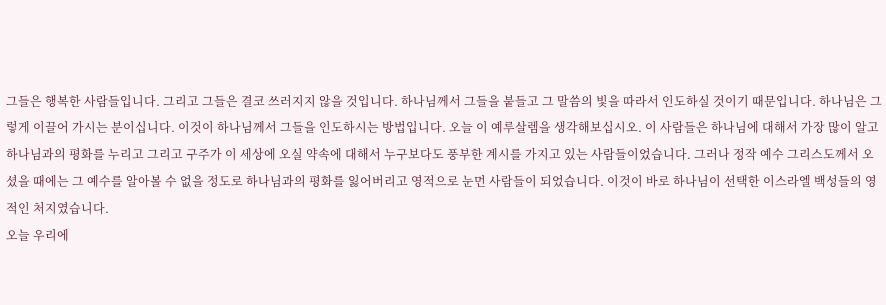그들은 행복한 사람들입니다. 그리고 그들은 결코 쓰러지지 않을 것입니다. 하나님께서 그들을 붙들고 그 말씀의 빛을 따라서 인도하실 것이기 때문입니다. 하나님은 그렇게 이끌어 가시는 분이십니다. 이것이 하나님께서 그들을 인도하시는 방법입니다. 오늘 이 예루살렘을 생각해보십시오. 이 사람들은 하나님에 대해서 가장 많이 알고 하나님과의 평화를 누리고 그리고 구주가 이 세상에 오실 약속에 대해서 누구보다도 풍부한 계시를 가지고 있는 사람들이었습니다. 그러나 정작 예수 그리스도께서 오셨을 때에는 그 예수를 알아볼 수 없을 정도로 하나님과의 평화를 잃어버리고 영적으로 눈먼 사람들이 되었습니다. 이것이 바로 하나님이 선택한 이스라엘 백성들의 영적인 처지였습니다.
오늘 우리에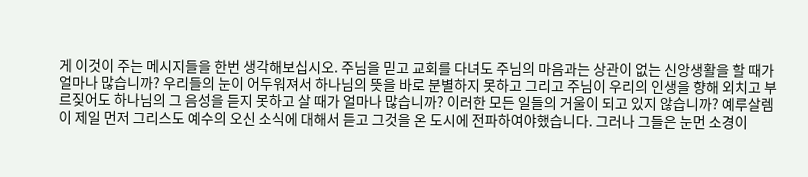게 이것이 주는 메시지들을 한번 생각해보십시오. 주님을 믿고 교회를 다녀도 주님의 마음과는 상관이 없는 신앙생활을 할 때가 얼마나 많습니까? 우리들의 눈이 어두워져서 하나님의 뜻을 바로 분별하지 못하고 그리고 주님이 우리의 인생을 향해 외치고 부르짖어도 하나님의 그 음성을 듣지 못하고 살 때가 얼마나 많습니까? 이러한 모든 일들의 거울이 되고 있지 않습니까? 예루살렘이 제일 먼저 그리스도 예수의 오신 소식에 대해서 듣고 그것을 온 도시에 전파하여야했습니다. 그러나 그들은 눈먼 소경이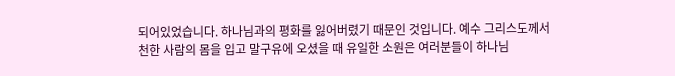되어있었습니다. 하나님과의 평화를 잃어버렸기 때문인 것입니다. 예수 그리스도께서 천한 사람의 몸을 입고 말구유에 오셨을 때 유일한 소원은 여러분들이 하나님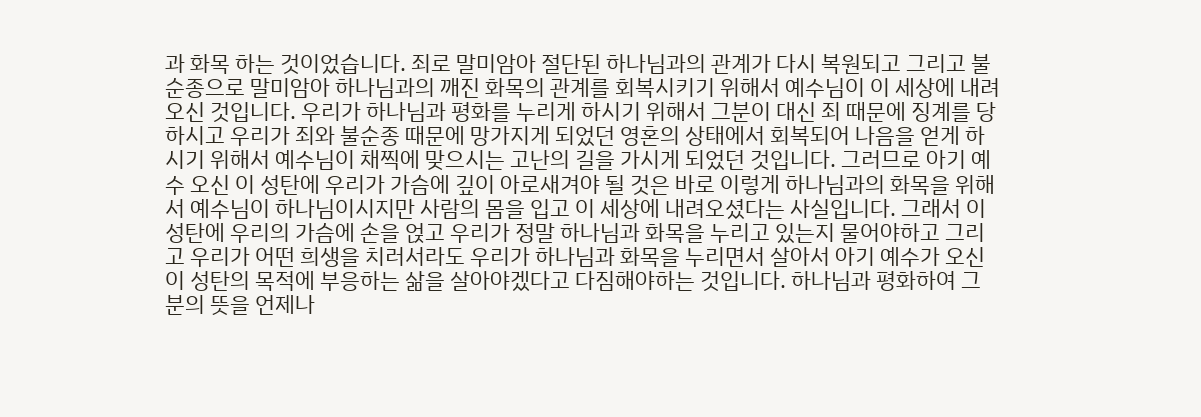과 화목 하는 것이었습니다. 죄로 말미암아 절단된 하나님과의 관계가 다시 복원되고 그리고 불순종으로 말미암아 하나님과의 깨진 화목의 관계를 회복시키기 위해서 예수님이 이 세상에 내려오신 것입니다. 우리가 하나님과 평화를 누리게 하시기 위해서 그분이 대신 죄 때문에 징계를 당하시고 우리가 죄와 불순종 때문에 망가지게 되었던 영혼의 상태에서 회복되어 나음을 얻게 하시기 위해서 예수님이 채찍에 맞으시는 고난의 길을 가시게 되었던 것입니다. 그러므로 아기 예수 오신 이 성탄에 우리가 가슴에 깊이 아로새겨야 될 것은 바로 이렇게 하나님과의 화목을 위해서 예수님이 하나님이시지만 사람의 몸을 입고 이 세상에 내려오셨다는 사실입니다. 그래서 이 성탄에 우리의 가슴에 손을 얹고 우리가 정말 하나님과 화목을 누리고 있는지 물어야하고 그리고 우리가 어떤 희생을 치러서라도 우리가 하나님과 화목을 누리면서 살아서 아기 예수가 오신 이 성탄의 목적에 부응하는 삶을 살아야겠다고 다짐해야하는 것입니다. 하나님과 평화하여 그분의 뜻을 언제나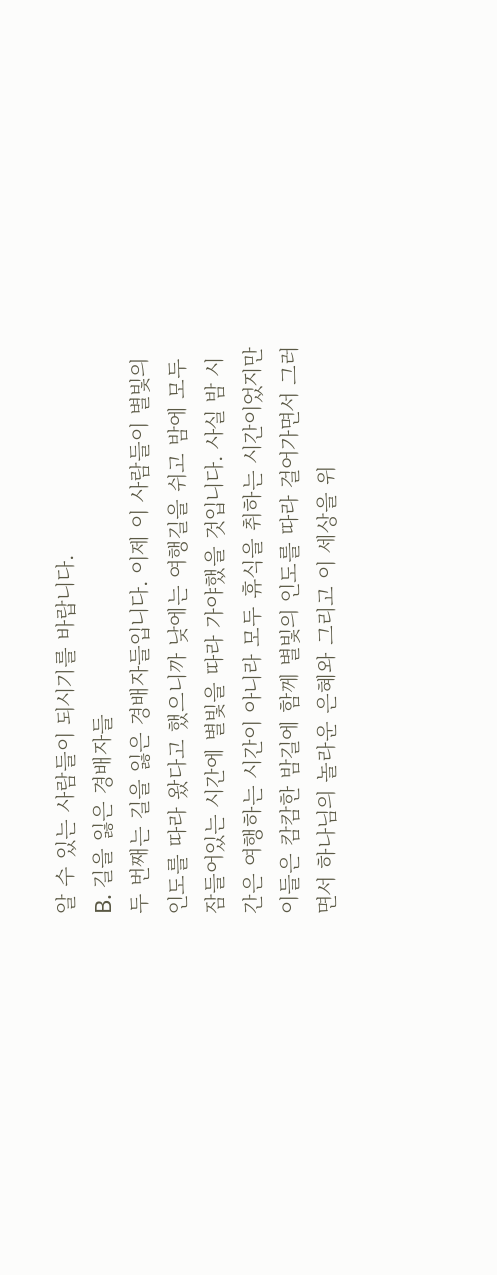알 수 있는 사람들이 되시기를 바랍니다.
B. 길을 잃은 경배자들
두 번째는 길을 잃은 경배자들입니다. 이제 이 사람들이 별빛의 인도를 따라 왔다고 했으니까 낮에는 여행길을 쉬고 밤에 모두 잠들어있는 시간에 별빛을 따라 가야했을 것입니다. 사실 밤 시간은 여행하는 시간이 아니라 모두 휴식을 취하는 시간이었지만 이들은 캄캄한 밤길에 함께 별빛의 인도를 따라 걸어가면서 그러면서 하나님의 놀라운 은혜와 그리고 이 세상을 위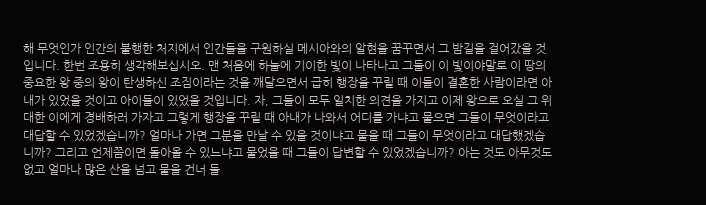해 무엇인가 인간의 불행한 처지에서 인간들을 구원하실 메시아와의 알현을 꿈꾸면서 그 밤길을 걸어갔을 것입니다. 한번 조용히 생각해보십시오. 맨 처음에 하늘에 기이한 빛이 나타나고 그들이 이 빛이야말로 이 땅의 중요한 왕 중의 왕이 탄생하신 조짐이라는 것을 깨달으면서 급히 행장을 꾸릴 때 이들이 결혼한 사람이라면 아내가 있었을 것이고 아이들이 있었을 것입니다. 자, 그들이 모두 일치한 의견을 가지고 이제 왕으로 오실 그 위대한 이에게 경배하러 가자고 그렇게 행장을 꾸릴 때 아내가 나와서 어디를 가냐고 물으면 그들이 무엇이라고 대답할 수 있었겠습니까? 얼마나 가면 그분을 만날 수 있을 것이냐고 물을 때 그들이 무엇이라고 대답했겠습니까? 그리고 언제쯤이면 돌아올 수 있느냐고 물었을 때 그들이 답변할 수 있었겠습니까? 아는 것도 아무것도 없고 얼마나 많은 산을 넘고 물을 건너 들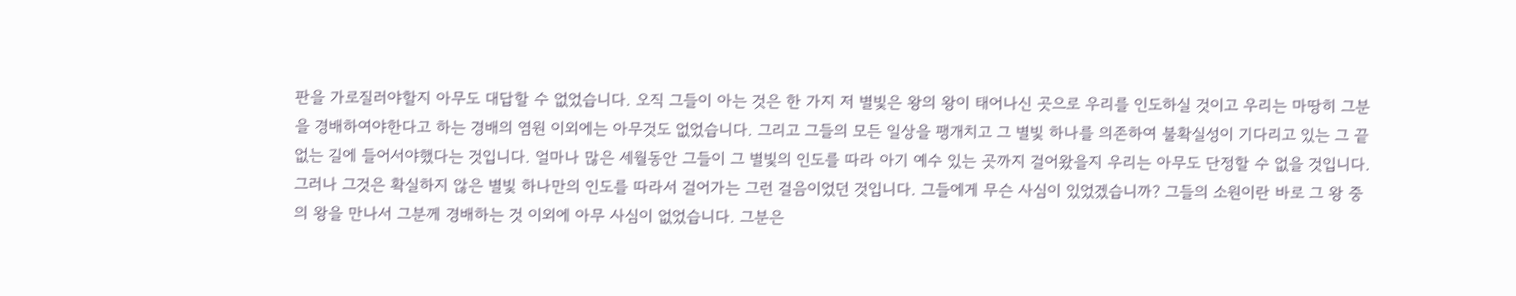판을 가로질러야할지 아무도 대답할 수 없었습니다. 오직 그들이 아는 것은 한 가지 저 별빛은 왕의 왕이 태어나신 곳으로 우리를 인도하실 것이고 우리는 마땅히 그분을 경배하여야한다고 하는 경배의 염원 이외에는 아무것도 없었습니다. 그리고 그들의 모든 일상을 팽개치고 그 별빛 하나를 의존하여 불확실성이 기다리고 있는 그 끝없는 길에 들어서야했다는 것입니다. 얼마나 많은 세월동안 그들이 그 별빛의 인도를 따라 아기 예수 있는 곳까지 걸어왔을지 우리는 아무도 단정할 수 없을 것입니다. 그러나 그것은 확실하지 않은 별빛 하나만의 인도를 따라서 걸어가는 그런 걸음이었던 것입니다. 그들에게 무슨 사심이 있었겠습니까? 그들의 소원이란 바로 그 왕 중의 왕을 만나서 그분께 경배하는 것 이외에 아무 사심이 없었습니다. 그분은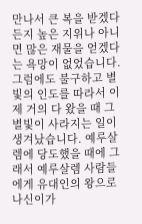만나서 큰 복을 받겠다든지 높은 지위나 아니면 많은 재물을 얻겠다는 욕망이 없었습니다.
그럼에도 불구하고 별빛의 인도를 따라서 이제 거의 다 왔을 때 그 별빛이 사라지는 일이 생겨났습니다. 예루살렘에 당도했을 때에 그래서 예루살렘 사람들에게 유대인의 왕으로 나신이가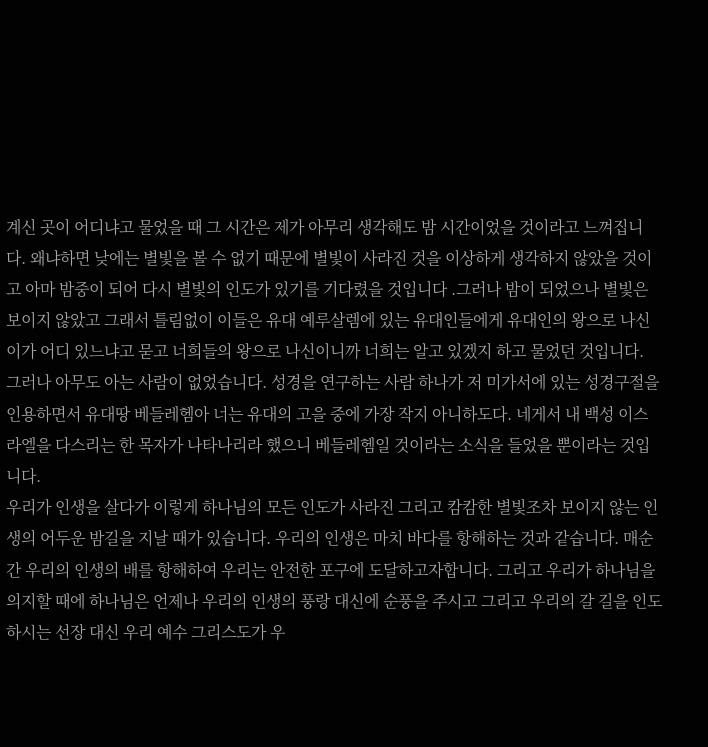계신 곳이 어디냐고 물었을 때 그 시간은 제가 아무리 생각해도 밤 시간이었을 것이라고 느껴집니다. 왜냐하면 낮에는 별빛을 볼 수 없기 때문에 별빛이 사라진 것을 이상하게 생각하지 않았을 것이고 아마 밤중이 되어 다시 별빛의 인도가 있기를 기다렸을 것입니다 .그러나 밤이 되었으나 별빛은 보이지 않았고 그래서 틀림없이 이들은 유대 예루살렘에 있는 유대인들에게 유대인의 왕으로 나신이가 어디 있느냐고 묻고 너희들의 왕으로 나신이니까 너희는 알고 있겠지 하고 물었던 것입니다. 그러나 아무도 아는 사람이 없었습니다. 성경을 연구하는 사람 하나가 저 미가서에 있는 성경구절을 인용하면서 유대땅 베들레헴아 너는 유대의 고을 중에 가장 작지 아니하도다. 네게서 내 백성 이스라엘을 다스리는 한 목자가 나타나리라 했으니 베들레헴일 것이라는 소식을 들었을 뿐이라는 것입니다.
우리가 인생을 살다가 이렇게 하나님의 모든 인도가 사라진 그리고 캄캄한 별빛조차 보이지 않는 인생의 어두운 밤길을 지날 때가 있습니다. 우리의 인생은 마치 바다를 항해하는 것과 같습니다. 매순간 우리의 인생의 배를 항해하여 우리는 안전한 포구에 도달하고자합니다. 그리고 우리가 하나님을 의지할 때에 하나님은 언제나 우리의 인생의 풍랑 대신에 순풍을 주시고 그리고 우리의 갈 길을 인도하시는 선장 대신 우리 예수 그리스도가 우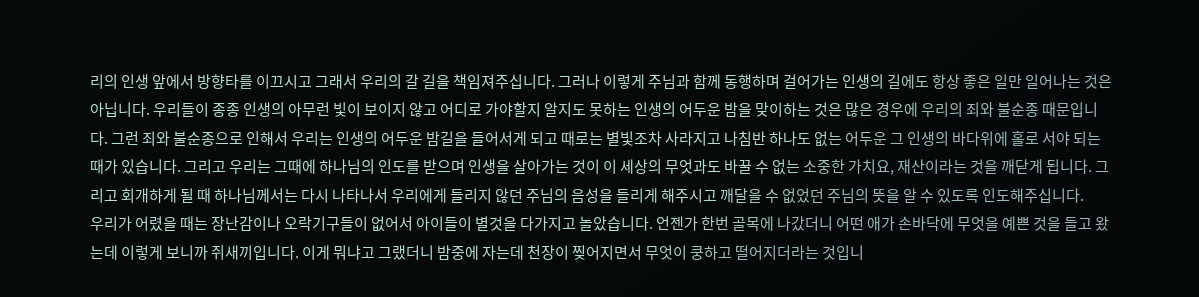리의 인생 앞에서 방향타를 이끄시고 그래서 우리의 갈 길을 책임져주십니다. 그러나 이렇게 주님과 함께 동행하며 걸어가는 인생의 길에도 항상 좋은 일만 일어나는 것은 아닙니다. 우리들이 종종 인생의 아무런 빛이 보이지 않고 어디로 가야할지 알지도 못하는 인생의 어두운 밤을 맞이하는 것은 많은 경우에 우리의 죄와 불순종 때문입니다. 그런 죄와 불순종으로 인해서 우리는 인생의 어두운 밤길을 들어서게 되고 때로는 별빛조차 사라지고 나침반 하나도 없는 어두운 그 인생의 바다위에 홀로 서야 되는 때가 있습니다. 그리고 우리는 그때에 하나님의 인도를 받으며 인생을 살아가는 것이 이 세상의 무엇과도 바꿀 수 없는 소중한 가치요, 재산이라는 것을 깨닫게 됩니다. 그리고 회개하게 될 때 하나님께서는 다시 나타나서 우리에게 들리지 않던 주님의 음성을 들리게 해주시고 깨달을 수 없었던 주님의 뜻을 알 수 있도록 인도해주십니다.
우리가 어렸을 때는 장난감이나 오락기구들이 없어서 아이들이 별것을 다가지고 놀았습니다. 언젠가 한번 골목에 나갔더니 어떤 애가 손바닥에 무엇을 예쁜 것을 들고 왔는데 이렇게 보니까 쥐새끼입니다. 이게 뭐냐고 그랬더니 밤중에 자는데 천장이 찢어지면서 무엇이 쿵하고 떨어지더라는 것입니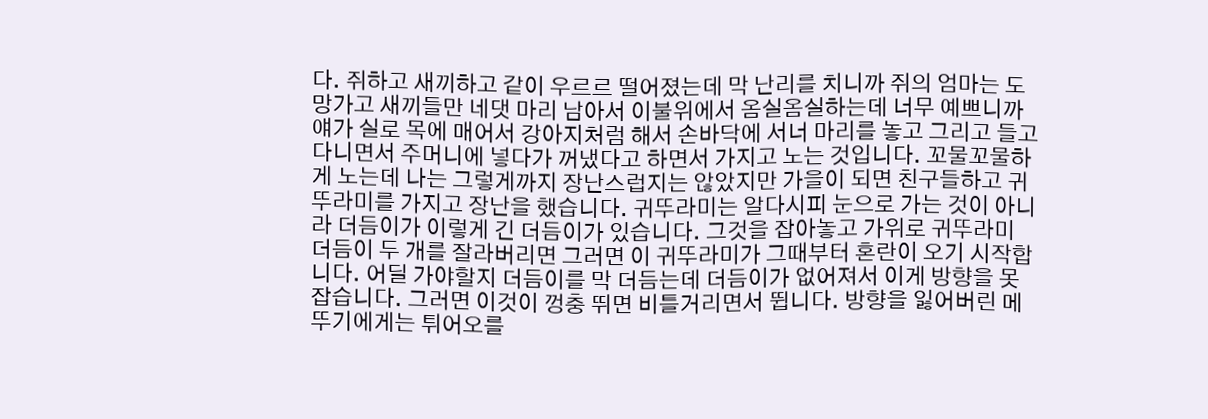다. 쥐하고 새끼하고 같이 우르르 떨어졌는데 막 난리를 치니까 쥐의 엄마는 도망가고 새끼들만 네댓 마리 남아서 이불위에서 옴실옴실하는데 너무 예쁘니까 얘가 실로 목에 매어서 강아지처럼 해서 손바닥에 서너 마리를 놓고 그리고 들고 다니면서 주머니에 넣다가 꺼냈다고 하면서 가지고 노는 것입니다. 꼬물꼬물하게 노는데 나는 그렇게까지 장난스럽지는 않았지만 가을이 되면 친구들하고 귀뚜라미를 가지고 장난을 했습니다. 귀뚜라미는 알다시피 눈으로 가는 것이 아니라 더듬이가 이렇게 긴 더듬이가 있습니다. 그것을 잡아놓고 가위로 귀뚜라미 더듬이 두 개를 잘라버리면 그러면 이 귀뚜라미가 그때부터 혼란이 오기 시작합니다. 어딜 가야할지 더듬이를 막 더듬는데 더듬이가 없어져서 이게 방향을 못 잡습니다. 그러면 이것이 껑충 뛰면 비틀거리면서 뜁니다. 방향을 잃어버린 메뚜기에게는 튀어오를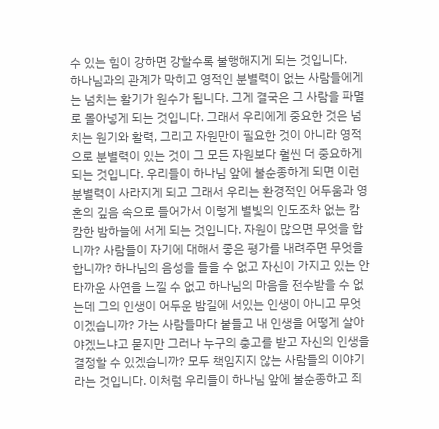수 있는 힘이 강하면 강할수록 불행해지게 되는 것입니다.
하나님과의 관계가 막히고 영적인 분별력이 없는 사람들에게는 넘치는 활기가 원수가 됩니다. 그게 결국은 그 사람을 파멸로 몰아넣게 되는 것입니다. 그래서 우리에게 중요한 것은 넘치는 원기와 활력, 그리고 자원만이 필요한 것이 아니라 영적으로 분별력이 있는 것이 그 모든 자원보다 훨씬 더 중요하게 되는 것입니다. 우리들이 하나님 앞에 불순종하게 되면 이런 분별력이 사라지게 되고 그래서 우리는 환경적인 어두움과 영혼의 깊음 속으로 들어가서 이렇게 별빛의 인도조차 없는 캄캄한 밤하늘에 서게 되는 것입니다. 자원이 많으면 무엇을 합니까? 사람들이 자기에 대해서 좋은 평가를 내려주면 무엇을 합니까? 하나님의 음성을 들을 수 없고 자신이 가지고 있는 안타까운 사연을 느낄 수 없고 하나님의 마음을 전수받을 수 없는데 그의 인생이 어두운 밤길에 서있는 인생이 아니고 무엇이겠습니까? 가는 사람들마다 붙들고 내 인생을 어떻게 살아야겠느냐고 묻지만 그러나 누구의 충고를 받고 자신의 인생을 결정할 수 있겠습니까? 모두 책임지지 않는 사람들의 이야기라는 것입니다. 이처럼 우리들이 하나님 앞에 불순종하고 죄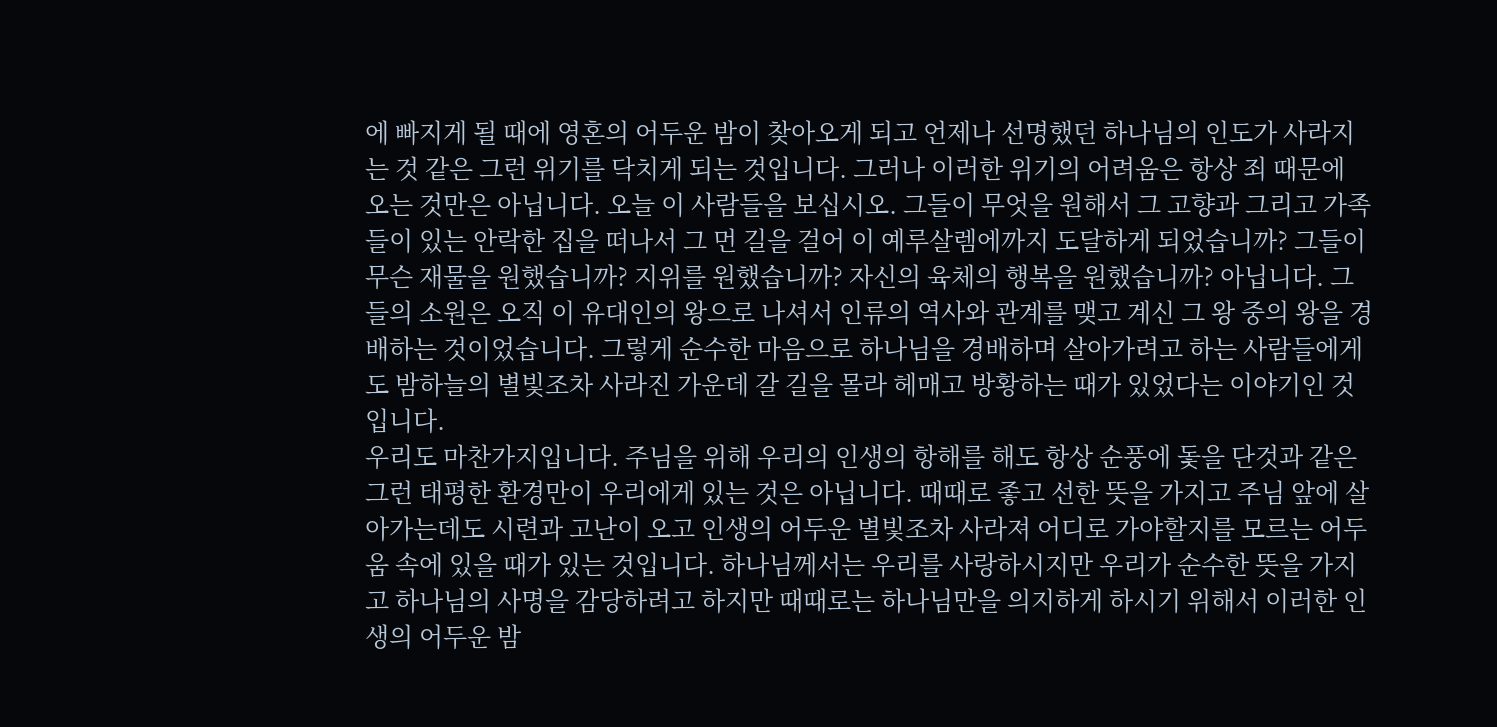에 빠지게 될 때에 영혼의 어두운 밤이 찾아오게 되고 언제나 선명했던 하나님의 인도가 사라지는 것 같은 그런 위기를 닥치게 되는 것입니다. 그러나 이러한 위기의 어려움은 항상 죄 때문에 오는 것만은 아닙니다. 오늘 이 사람들을 보십시오. 그들이 무엇을 원해서 그 고향과 그리고 가족들이 있는 안락한 집을 떠나서 그 먼 길을 걸어 이 예루살렘에까지 도달하게 되었습니까? 그들이 무슨 재물을 원했습니까? 지위를 원했습니까? 자신의 육체의 행복을 원했습니까? 아닙니다. 그들의 소원은 오직 이 유대인의 왕으로 나셔서 인류의 역사와 관계를 맺고 계신 그 왕 중의 왕을 경배하는 것이었습니다. 그렇게 순수한 마음으로 하나님을 경배하며 살아가려고 하는 사람들에게도 밤하늘의 별빛조차 사라진 가운데 갈 길을 몰라 헤매고 방황하는 때가 있었다는 이야기인 것입니다.
우리도 마찬가지입니다. 주님을 위해 우리의 인생의 항해를 해도 항상 순풍에 돛을 단것과 같은 그런 태평한 환경만이 우리에게 있는 것은 아닙니다. 때때로 좋고 선한 뜻을 가지고 주님 앞에 살아가는데도 시련과 고난이 오고 인생의 어두운 별빛조차 사라져 어디로 가야할지를 모르는 어두움 속에 있을 때가 있는 것입니다. 하나님께서는 우리를 사랑하시지만 우리가 순수한 뜻을 가지고 하나님의 사명을 감당하려고 하지만 때때로는 하나님만을 의지하게 하시기 위해서 이러한 인생의 어두운 밤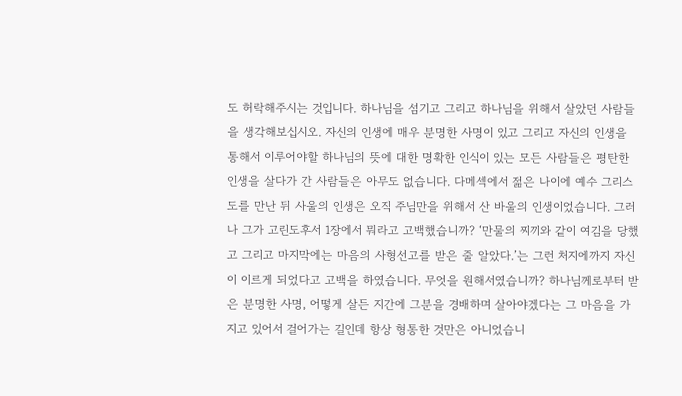도 허락해주시는 것입니다. 하나님을 섬기고 그리고 하나님을 위해서 살았던 사람들을 생각해보십시오. 자신의 인생에 매우 분명한 사명이 있고 그리고 자신의 인생을 통해서 이루어야할 하나님의 뜻에 대한 명확한 인식이 있는 모든 사람들은 평탄한 인생을 살다가 간 사람들은 아무도 없습니다. 다메섹에서 젊은 나이에 예수 그리스도를 만난 뒤 사울의 인생은 오직 주님만을 위해서 산 바울의 인생이었습니다. 그러나 그가 고린도후서 1장에서 뭐라고 고백했습니까? ‘만물의 찌끼와 같이 여김을 당했고 그리고 마지막에는 마음의 사형선고를 받은 줄 알았다.’는 그런 처지에까지 자신이 이르게 되었다고 고백을 하였습니다. 무엇을 원해서였습니까? 하나님께로부터 받은 분명한 사명, 어떻게 살든 지간에 그분을 경배하며 살아야겠다는 그 마음을 가지고 있어서 걸어가는 길인데 항상 형통한 것만은 아니었습니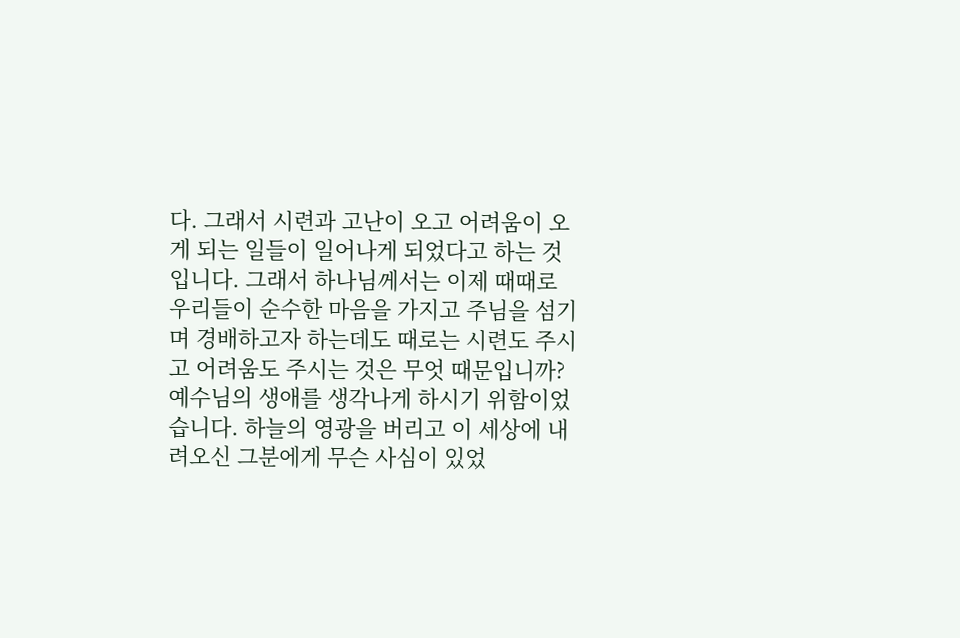다. 그래서 시련과 고난이 오고 어려움이 오게 되는 일들이 일어나게 되었다고 하는 것입니다. 그래서 하나님께서는 이제 때때로 우리들이 순수한 마음을 가지고 주님을 섬기며 경배하고자 하는데도 때로는 시련도 주시고 어려움도 주시는 것은 무엇 때문입니까? 예수님의 생애를 생각나게 하시기 위함이었습니다. 하늘의 영광을 버리고 이 세상에 내려오신 그분에게 무슨 사심이 있었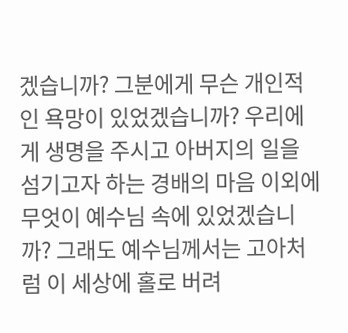겠습니까? 그분에게 무슨 개인적인 욕망이 있었겠습니까? 우리에게 생명을 주시고 아버지의 일을 섬기고자 하는 경배의 마음 이외에 무엇이 예수님 속에 있었겠습니까? 그래도 예수님께서는 고아처럼 이 세상에 홀로 버려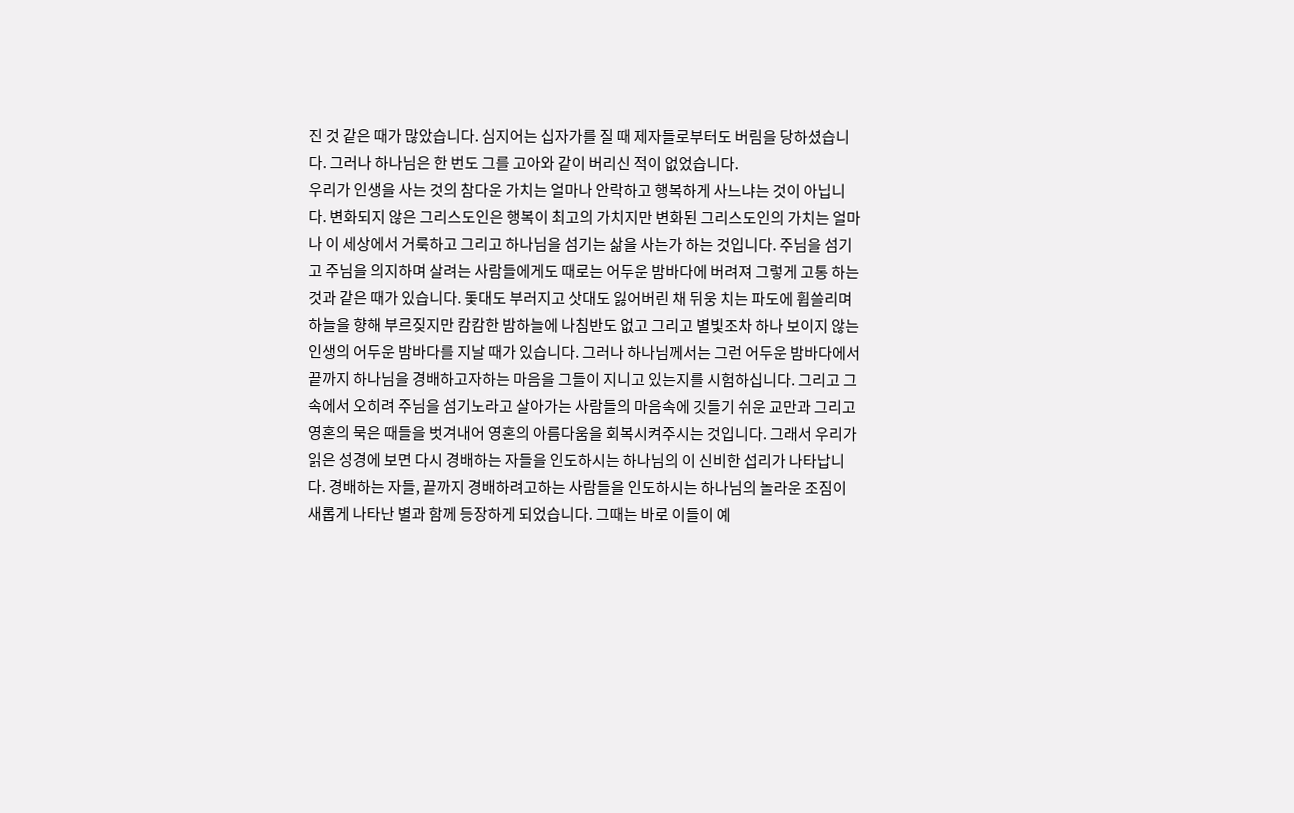진 것 같은 때가 많았습니다. 심지어는 십자가를 질 때 제자들로부터도 버림을 당하셨습니다. 그러나 하나님은 한 번도 그를 고아와 같이 버리신 적이 없었습니다.
우리가 인생을 사는 것의 참다운 가치는 얼마나 안락하고 행복하게 사느냐는 것이 아닙니다. 변화되지 않은 그리스도인은 행복이 최고의 가치지만 변화된 그리스도인의 가치는 얼마나 이 세상에서 거룩하고 그리고 하나님을 섬기는 삶을 사는가 하는 것입니다. 주님을 섬기고 주님을 의지하며 살려는 사람들에게도 때로는 어두운 밤바다에 버려져 그렇게 고통 하는 것과 같은 때가 있습니다. 돛대도 부러지고 삿대도 잃어버린 채 뒤웅 치는 파도에 휩쓸리며 하늘을 향해 부르짖지만 캄캄한 밤하늘에 나침반도 없고 그리고 별빛조차 하나 보이지 않는 인생의 어두운 밤바다를 지날 때가 있습니다. 그러나 하나님께서는 그런 어두운 밤바다에서 끝까지 하나님을 경배하고자하는 마음을 그들이 지니고 있는지를 시험하십니다. 그리고 그 속에서 오히려 주님을 섬기노라고 살아가는 사람들의 마음속에 깃들기 쉬운 교만과 그리고 영혼의 묵은 때들을 벗겨내어 영혼의 아름다움을 회복시켜주시는 것입니다. 그래서 우리가 읽은 성경에 보면 다시 경배하는 자들을 인도하시는 하나님의 이 신비한 섭리가 나타납니다. 경배하는 자들, 끝까지 경배하려고하는 사람들을 인도하시는 하나님의 놀라운 조짐이 새롭게 나타난 별과 함께 등장하게 되었습니다. 그때는 바로 이들이 예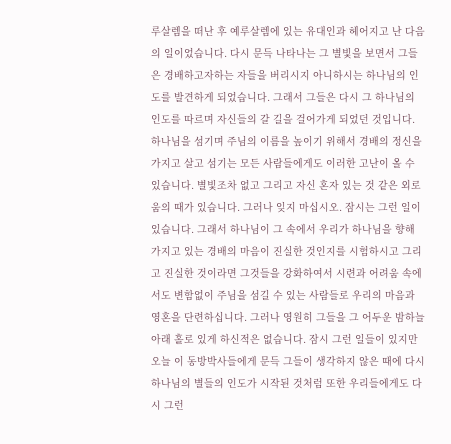루살렘을 떠난 후 예루살렘에 있는 유대인과 헤어지고 난 다음의 일이었습니다. 다시 문득 나타나는 그 별빛을 보면서 그들은 경배하고자하는 자들을 버리시지 아니하시는 하나님의 인도를 발견하게 되었습니다. 그래서 그들은 다시 그 하나님의 인도를 따르며 자신들의 갈 길을 걸어가게 되었던 것입니다. 하나님을 섬기며 주님의 이름을 높이기 위해서 경배의 정신을 가지고 살고 섬기는 모든 사람들에게도 이러한 고난이 올 수 있습니다. 별빛조차 없고 그리고 자신 혼자 있는 것 같은 외로움의 때가 있습니다. 그러나 잊지 마십시오. 잠시는 그런 일이 있습니다. 그래서 하나님이 그 속에서 우리가 하나님을 향해 가지고 있는 경배의 마음이 진실한 것인지를 시험하시고 그리고 진실한 것이라면 그것들을 강화하여서 시련과 어려움 속에서도 변함없이 주님을 섬길 수 있는 사람들로 우리의 마음과 영혼을 단련하십니다. 그러나 영원히 그들을 그 어두운 밤하늘 아래 홀로 있게 하신적은 없습니다. 잠시 그런 일들이 있지만 오늘 이 동방박사들에게 문득 그들이 생각하지 않은 때에 다시 하나님의 별들의 인도가 시작된 것처럼 또한 우리들에게도 다시 그런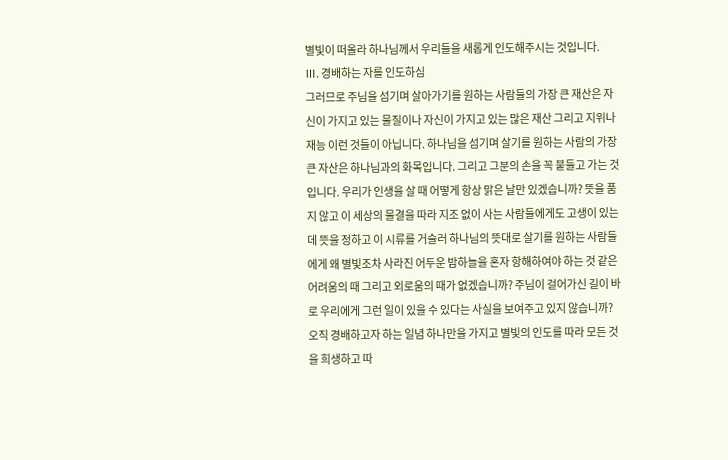별빛이 떠올라 하나님께서 우리들을 새롭게 인도해주시는 것입니다.
Ⅲ. 경배하는 자를 인도하심
그러므로 주님을 섬기며 살아가기를 원하는 사람들의 가장 큰 재산은 자신이 가지고 있는 물질이나 자신이 가지고 있는 많은 재산 그리고 지위나 재능 이런 것들이 아닙니다. 하나님을 섬기며 살기를 원하는 사람의 가장 큰 자산은 하나님과의 화목입니다. 그리고 그분의 손을 꼭 붙들고 가는 것입니다. 우리가 인생을 살 때 어떻게 항상 맑은 날만 있겠습니까? 뜻을 품지 않고 이 세상의 물결을 따라 지조 없이 사는 사람들에게도 고생이 있는데 뜻을 정하고 이 시류를 거슬러 하나님의 뜻대로 살기를 원하는 사람들에게 왜 별빛조차 사라진 어두운 밤하늘을 혼자 항해하여야 하는 것 같은 어려움의 때 그리고 외로움의 때가 없겠습니까? 주님이 걸어가신 길이 바로 우리에게 그런 일이 있을 수 있다는 사실을 보여주고 있지 않습니까? 오직 경배하고자 하는 일념 하나만을 가지고 별빛의 인도를 따라 모든 것을 희생하고 따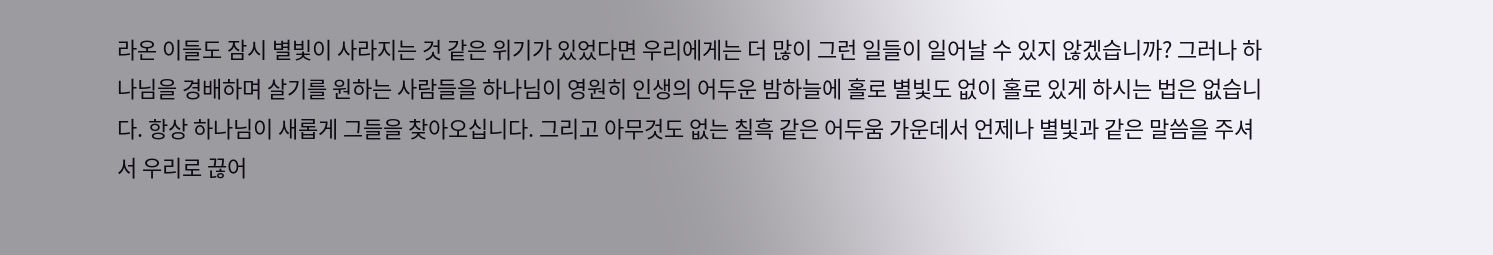라온 이들도 잠시 별빛이 사라지는 것 같은 위기가 있었다면 우리에게는 더 많이 그런 일들이 일어날 수 있지 않겠습니까? 그러나 하나님을 경배하며 살기를 원하는 사람들을 하나님이 영원히 인생의 어두운 밤하늘에 홀로 별빛도 없이 홀로 있게 하시는 법은 없습니다. 항상 하나님이 새롭게 그들을 찾아오십니다. 그리고 아무것도 없는 칠흑 같은 어두움 가운데서 언제나 별빛과 같은 말씀을 주셔서 우리로 끊어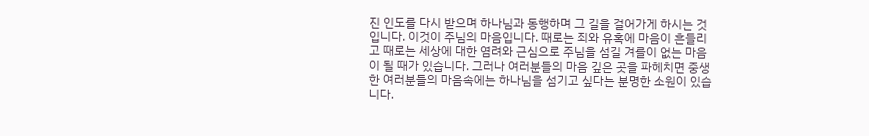진 인도를 다시 받으며 하나님과 동행하며 그 길을 걸어가게 하시는 것입니다. 이것이 주님의 마음입니다. 때로는 죄와 유혹에 마음이 흔들리고 때로는 세상에 대한 염려와 근심으로 주님을 섬길 겨를이 없는 마음이 될 때가 있습니다. 그러나 여러분들의 마음 깊은 곳을 파헤치면 중생한 여러분들의 마음속에는 하나님을 섬기고 싶다는 분명한 소원이 있습니다.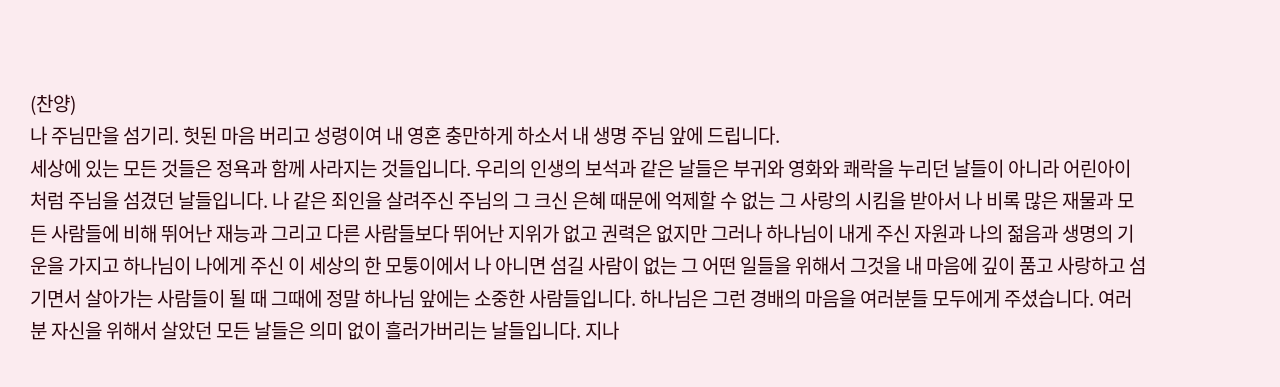(찬양)
나 주님만을 섬기리. 헛된 마음 버리고 성령이여 내 영혼 충만하게 하소서 내 생명 주님 앞에 드립니다.
세상에 있는 모든 것들은 정욕과 함께 사라지는 것들입니다. 우리의 인생의 보석과 같은 날들은 부귀와 영화와 쾌락을 누리던 날들이 아니라 어린아이처럼 주님을 섬겼던 날들입니다. 나 같은 죄인을 살려주신 주님의 그 크신 은혜 때문에 억제할 수 없는 그 사랑의 시킴을 받아서 나 비록 많은 재물과 모든 사람들에 비해 뛰어난 재능과 그리고 다른 사람들보다 뛰어난 지위가 없고 권력은 없지만 그러나 하나님이 내게 주신 자원과 나의 젊음과 생명의 기운을 가지고 하나님이 나에게 주신 이 세상의 한 모퉁이에서 나 아니면 섬길 사람이 없는 그 어떤 일들을 위해서 그것을 내 마음에 깊이 품고 사랑하고 섬기면서 살아가는 사람들이 될 때 그때에 정말 하나님 앞에는 소중한 사람들입니다. 하나님은 그런 경배의 마음을 여러분들 모두에게 주셨습니다. 여러분 자신을 위해서 살았던 모든 날들은 의미 없이 흘러가버리는 날들입니다. 지나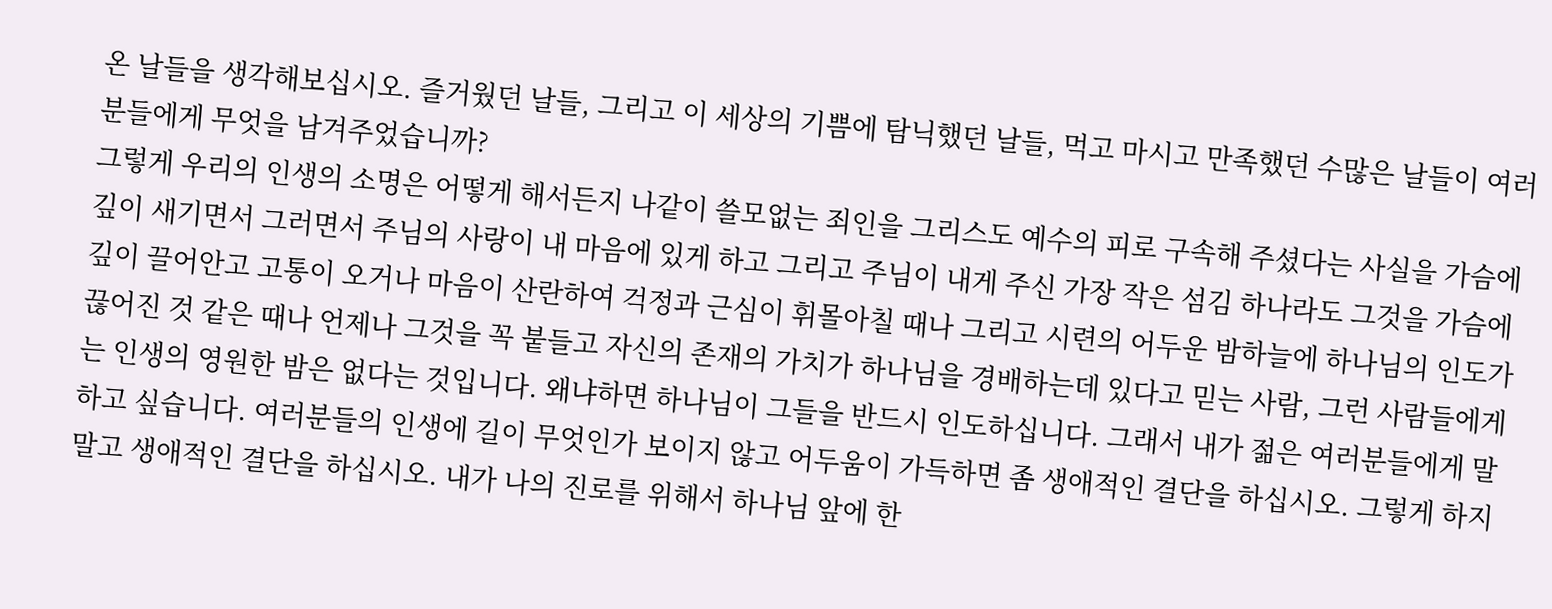온 날들을 생각해보십시오. 즐거웠던 날들, 그리고 이 세상의 기쁨에 탐닉했던 날들, 먹고 마시고 만족했던 수많은 날들이 여러분들에게 무엇을 남겨주었습니까?
그렇게 우리의 인생의 소명은 어떻게 해서든지 나같이 쓸모없는 죄인을 그리스도 예수의 피로 구속해 주셨다는 사실을 가슴에 깊이 새기면서 그러면서 주님의 사랑이 내 마음에 있게 하고 그리고 주님이 내게 주신 가장 작은 섬김 하나라도 그것을 가슴에 깊이 끌어안고 고통이 오거나 마음이 산란하여 걱정과 근심이 휘몰아칠 때나 그리고 시련의 어두운 밤하늘에 하나님의 인도가 끊어진 것 같은 때나 언제나 그것을 꼭 붙들고 자신의 존재의 가치가 하나님을 경배하는데 있다고 믿는 사람, 그런 사람들에게는 인생의 영원한 밤은 없다는 것입니다. 왜냐하면 하나님이 그들을 반드시 인도하십니다. 그래서 내가 젊은 여러분들에게 말하고 싶습니다. 여러분들의 인생에 길이 무엇인가 보이지 않고 어두움이 가득하면 좀 생애적인 결단을 하십시오. 그렇게 하지 말고 생애적인 결단을 하십시오. 내가 나의 진로를 위해서 하나님 앞에 한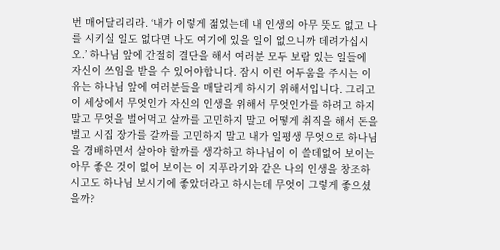번 매어달리리라. ‘내가 이렇게 젊었는데 내 인생의 아무 뜻도 없고 나를 시키실 일도 없다면 나도 여기에 있을 일이 없으니까 데려가십시오.’ 하나님 앞에 간절히 결단을 해서 여러분 모두 보람 있는 일들에 자신이 쓰임을 받을 수 있어야합니다. 잠시 이런 어두움을 주시는 이유는 하나님 앞에 여러분들을 매달리게 하시기 위해서입니다. 그리고 이 세상에서 무엇인가 자신의 인생을 위해서 무엇인가를 하려고 하지 말고 무엇을 벌어먹고 살까를 고민하지 말고 어떻게 취직을 해서 돈을 벌고 시집 장가를 갈까를 고민하지 말고 내가 일평생 무엇으로 하나님을 경배하면서 살아야 할까를 생각하고 하나님이 이 쓸데없어 보이는 아무 좋은 것이 없어 보이는 이 지푸라기와 같은 나의 인생을 창조하시고도 하나님 보시기에 좋았더라고 하시는데 무엇이 그렇게 좋으셨을까?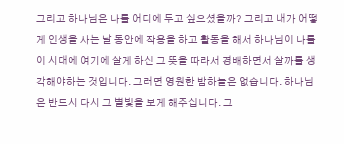그리고 하나님은 나를 어디에 두고 싶으셨을까? 그리고 내가 어떻게 인생을 사는 날 동안에 작용을 하고 활동을 해서 하나님이 나를 이 시대에 여기에 살게 하신 그 뜻을 따라서 경배하면서 살까를 생각해야하는 것입니다. 그러면 영원한 밤하늘은 없습니다. 하나님은 반드시 다시 그 별빛을 보게 해주십니다. 그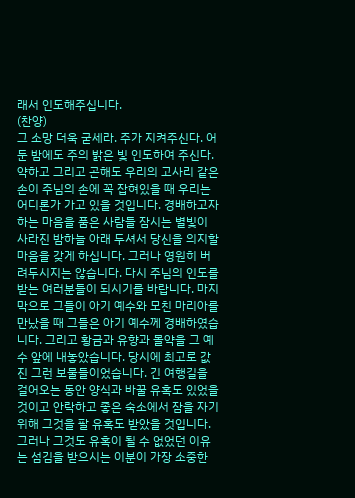래서 인도해주십니다.
(찬양)
그 소망 더욱 굳세라. 주가 지켜주신다. 어둔 밤에도 주의 밝은 빛 인도하여 주신다.
약하고 그리고 곤해도 우리의 고사리 같은 손이 주님의 손에 꼭 잡혀있을 때 우리는 어디론가 가고 있을 것입니다. 경배하고자 하는 마음을 품은 사람들 잠시는 별빛이 사라진 밤하늘 아래 두셔서 당신을 의지할 마음을 갖게 하십니다. 그러나 영원히 버려두시지는 않습니다. 다시 주님의 인도를 받는 여러분들이 되시기를 바랍니다. 마지막으로 그들이 아기 예수와 모친 마리아를 만났을 때 그들은 아기 예수께 경배하였습니다. 그리고 황금과 유향과 몰약을 그 예수 앞에 내놓았습니다. 당시에 최고로 값진 그런 보물들이었습니다. 긴 여행길을 걸어오는 동안 양식과 바꿀 유혹도 있었을 것이고 안락하고 좋은 숙소에서 잠을 자기 위해 그것을 팔 유혹도 받았을 것입니다. 그러나 그것도 유혹이 될 수 없었던 이유는 섬김을 받으시는 이분이 가장 소중한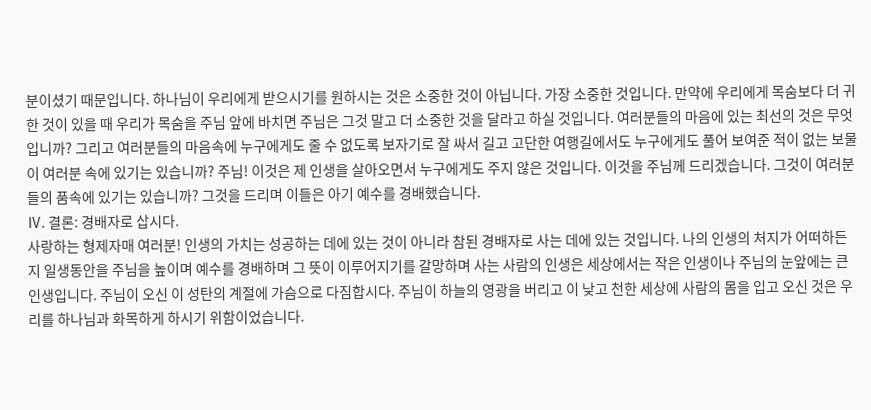분이셨기 때문입니다. 하나님이 우리에게 받으시기를 원하시는 것은 소중한 것이 아닙니다. 가장 소중한 것입니다. 만약에 우리에게 목숨보다 더 귀한 것이 있을 때 우리가 목숨을 주님 앞에 바치면 주님은 그것 말고 더 소중한 것을 달라고 하실 것입니다. 여러분들의 마음에 있는 최선의 것은 무엇입니까? 그리고 여러분들의 마음속에 누구에게도 줄 수 없도록 보자기로 잘 싸서 길고 고단한 여행길에서도 누구에게도 풀어 보여준 적이 없는 보물이 여러분 속에 있기는 있습니까? 주님! 이것은 제 인생을 살아오면서 누구에게도 주지 않은 것입니다. 이것을 주님께 드리겠습니다. 그것이 여러분들의 품속에 있기는 있습니까? 그것을 드리며 이들은 아기 예수를 경배했습니다.
Ⅳ. 결론: 경배자로 삽시다.
사랑하는 형제자매 여러분! 인생의 가치는 성공하는 데에 있는 것이 아니라 참된 경배자로 사는 데에 있는 것입니다. 나의 인생의 처지가 어떠하든지 일생동안을 주님을 높이며 예수를 경배하며 그 뜻이 이루어지기를 갈망하며 사는 사람의 인생은 세상에서는 작은 인생이나 주님의 눈앞에는 큰 인생입니다. 주님이 오신 이 성탄의 계절에 가슴으로 다짐합시다. 주님이 하늘의 영광을 버리고 이 낮고 천한 세상에 사람의 몸을 입고 오신 것은 우리를 하나님과 화목하게 하시기 위함이었습니다.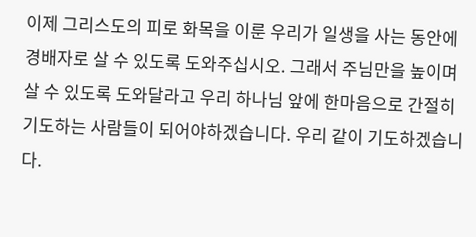이제 그리스도의 피로 화목을 이룬 우리가 일생을 사는 동안에 경배자로 살 수 있도록 도와주십시오. 그래서 주님만을 높이며 살 수 있도록 도와달라고 우리 하나님 앞에 한마음으로 간절히 기도하는 사람들이 되어야하겠습니다. 우리 같이 기도하겠습니다.